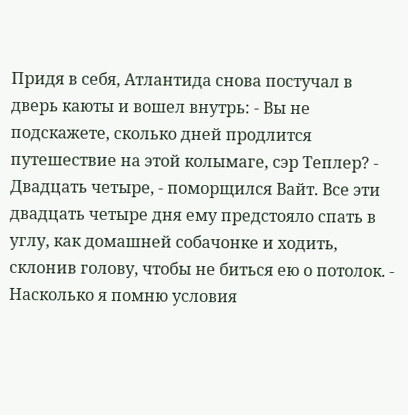Придя в себя, Атлантида снова постучал в дверь каюты и вошел внутрь: - Вы не подскажете, сколько дней продлится путешествие на этой колымаге, сэр Теплер? - Двадцать четыре, - поморщился Вайт. Все эти двадцать четыре дня ему предстояло спать в углу, как домашней собачонке и ходить, склонив голову, чтобы не биться ею о потолок. - Насколько я помню условия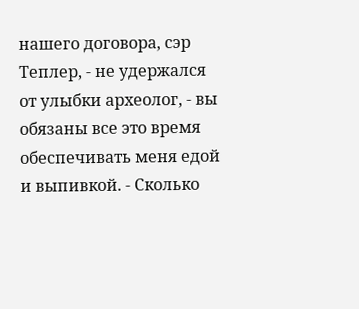нашего договора, сэр Теплер, - не удержался от улыбки археолог, - вы обязаны все это время обеспечивать меня едой и выпивкой. - Сколько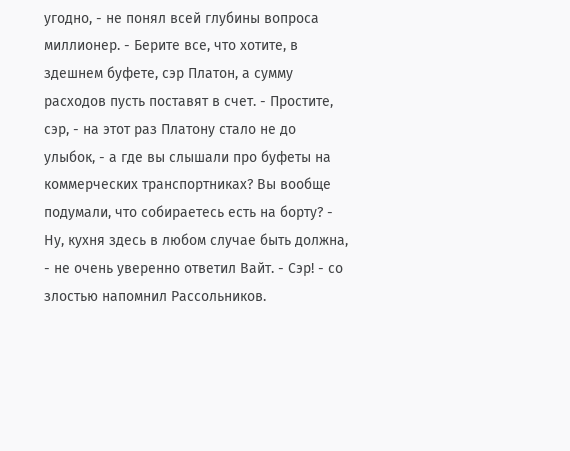угодно, - не понял всей глубины вопроса миллионер. - Берите все, что хотите, в здешнем буфете, сэр Платон, а сумму расходов пусть поставят в счет. - Простите, сэр, - на этот раз Платону стало не до улыбок, - а где вы слышали про буфеты на коммерческих транспортниках? Вы вообще подумали, что собираетесь есть на борту? - Ну, кухня здесь в любом случае быть должна, - не очень уверенно ответил Вайт. - Сэр! - со злостью напомнил Рассольников.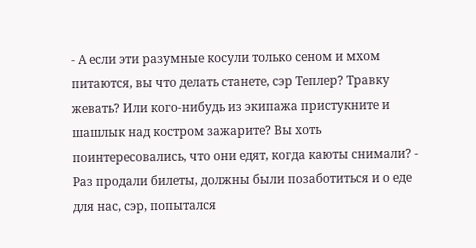- А если эти разумные косули только сеном и мхом питаются, вы что делать станете, сэр Теплер? Травку жевать? Или кого-нибудь из экипажа пристукните и шашлык над костром зажарите? Вы хоть поинтересовались, что они едят, когда каюты снимали? - Раз продали билеты, должны были позаботиться и о еде для нас, сэр, попытался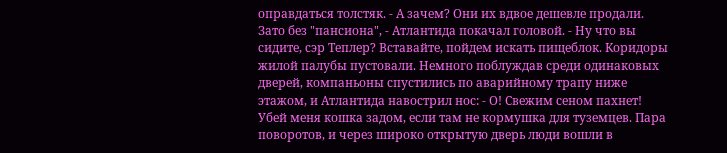оправдаться толстяк. - А зачем? Они их вдвое дешевле продали. Зато без "пансиона", - Атлантида покачал головой. - Ну что вы сидите, сэр Теплер? Вставайте, пойдем искать пищеблок. Коридоры жилой палубы пустовали. Немного поблуждав среди одинаковых дверей, компаньоны спустились по аварийному трапу ниже этажом, и Атлантида навострил нос: - О! Свежим сеном пахнет! Убей меня кошка задом, если там не кормушка для туземцев. Пара поворотов, и через широко открытую дверь люди вошли в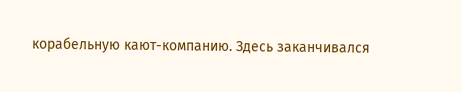корабельную кают-компанию. Здесь заканчивался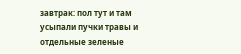завтрак: пол тут и там усыпали пучки травы и отдельные зеленые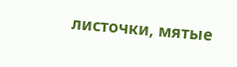листочки, мятые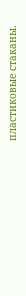пластиковые стаканы.